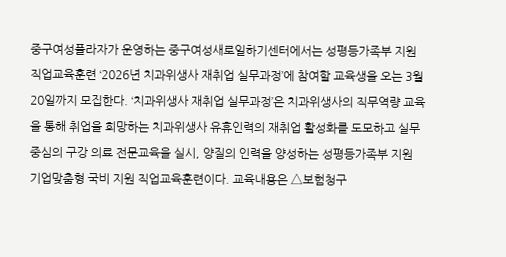중구여성플라자가 운영하는 중구여성새로일하기센터에서는 성평등가족부 지원 직업교육훈련 ‘2026년 치과위생사 재취업 실무과정’에 참여할 교육생을 오는 3월 20일까지 모집한다. ‘치과위생사 재취업 실무과정’은 치과위생사의 직무역량 교육을 통해 취업을 희망하는 치과위생사 유휴인력의 재취업 활성화를 도모하고 실무 중심의 구강 의료 전문교육을 실시, 양질의 인력을 양성하는 성평등가족부 지원 기업맞춤형 국비 지원 직업교육훈련이다. 교육내용은 △보험청구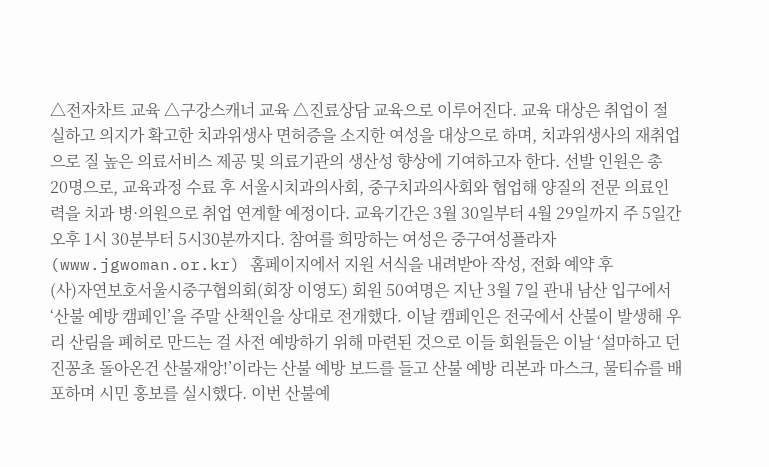△전자차트 교육 △구강스캐너 교육 △진료상담 교육으로 이루어진다. 교육 대상은 취업이 절실하고 의지가 확고한 치과위생사 면허증을 소지한 여성을 대상으로 하며, 치과위생사의 재취업으로 질 높은 의료서비스 제공 및 의료기관의 생산성 향상에 기여하고자 한다. 선발 인원은 총 20명으로, 교육과정 수료 후 서울시치과의사회, 중구치과의사회와 협업해 양질의 전문 의료인력을 치과 병·의원으로 취업 연계할 예정이다. 교육기간은 3월 30일부터 4월 29일까지 주 5일간 오후 1시 30분부터 5시30분까지다. 참여를 희망하는 여성은 중구여성플라자 (www.jgwoman.or.kr) 홈페이지에서 지원 서식을 내려받아 작성, 전화 예약 후
(사)자연보호서울시중구협의회(회장 이영도) 회원 50여명은 지난 3월 7일 관내 남산 입구에서 ‘산불 예방 캠페인’을 주말 산책인을 상대로 전개했다. 이날 캠페인은 전국에서 산불이 발생해 우리 산림을 폐허로 만드는 걸 사전 예방하기 위해 마련된 것으로 이들 회원들은 이날 ‘설마하고 던진꽁초 돌아온건 산불재앙!’이라는 산불 예방 보드를 들고 산불 예방 리본과 마스크, 물티슈를 배포하며 시민 홍보를 실시했다. 이번 산불예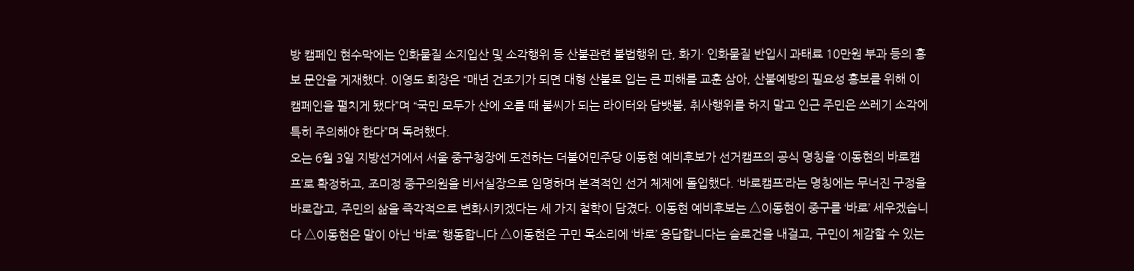방 캠페인 현수막에는 인화물질 소지입산 및 소각행위 등 산불관련 불법행위 단, 화기· 인화물질 반입시 과태료 10만원 부과 등의 홍보 문안을 게재했다. 이영도 회장은 “매년 건조기가 되면 대형 산불로 입는 큰 피해를 교훈 삼아, 산불예방의 필요성 홍보를 위해 이 캠페인을 펼치게 됐다”며 “국민 모두가 산에 오를 때 불씨가 되는 라이터와 담뱃불, 취사행위를 하지 말고 인근 주민은 쓰레기 소각에 특히 주의해야 한다”며 독려했다.
오는 6월 3일 지방선거에서 서울 중구청장에 도전하는 더불어민주당 이동현 예비후보가 선거캠프의 공식 명칭을 ‘이동현의 바로캠프’로 확정하고, 조미정 중구의원을 비서실장으로 임명하며 본격적인 선거 체제에 돌입했다. ‘바로캠프’라는 명칭에는 무너진 구정을 바로잡고, 주민의 삶을 즉각적으로 변화시키겠다는 세 가지 철학이 담겼다. 이동현 예비후보는 △이동현이 중구를 ‘바로’ 세우겠습니다 △이동현은 말이 아닌 ‘바로’ 행동합니다 △이동현은 구민 목소리에 ‘바로’ 응답합니다는 슬로건을 내걸고, 구민이 체감할 수 있는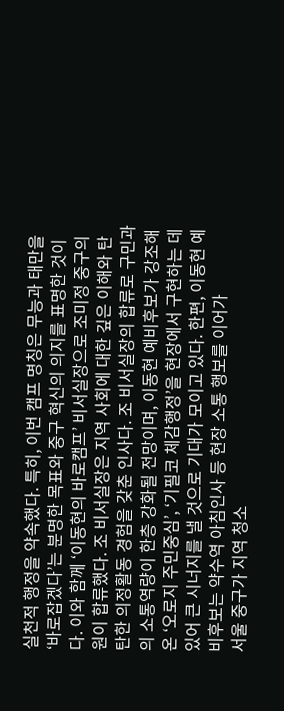실천적 행정을 약속했다. 특히, 이번 캠프 명칭은 무능과 태만을 ‘바로잡겠다’는 분명한 목표와 중구 혁신의 의지를 표명한 것이다. 이와 함께 ‘이동현의 바로캠프’ 비서실장으로 조미정 중구의원이 합류했다. 조 비서실장은 지역 사회에 대한 깊은 이해와 탄탄한 의정활동 경험을 갖춘 인사다. 조 비서실장의 합류로 구민과의 소통역량이 한층 강화될 전망이며, 이동현 예비후보가 강조해 온 ‘오로지 주민중심’, ‘기필코 체감행정’을 현장에서 구현하는 데 있어 큰 시너지를 낼 것으로 기대가 모이고 있다. 한편, 이동현 예비후보는 약수역 아침인사 등 현장 소통 행보를 이어가
서울 중구가 지역 청소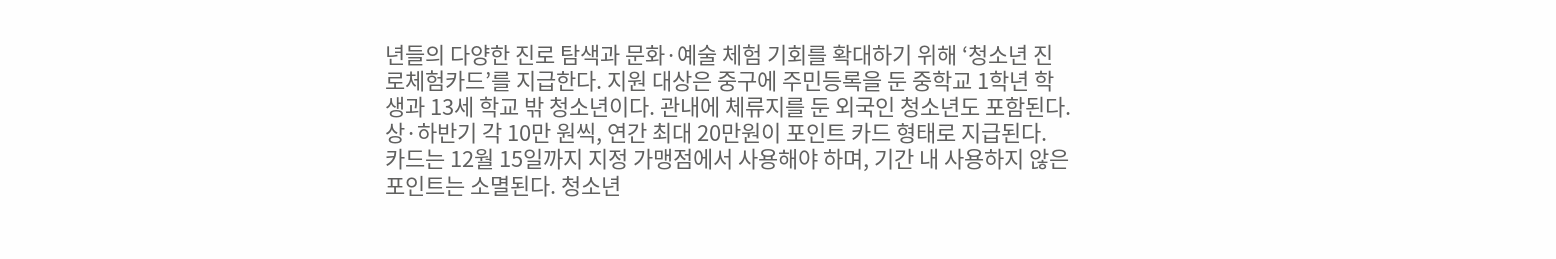년들의 다양한 진로 탐색과 문화·예술 체험 기회를 확대하기 위해 ‘청소년 진로체험카드’를 지급한다. 지원 대상은 중구에 주민등록을 둔 중학교 1학년 학생과 13세 학교 밖 청소년이다. 관내에 체류지를 둔 외국인 청소년도 포함된다. 상·하반기 각 10만 원씩, 연간 최대 20만원이 포인트 카드 형태로 지급된다. 카드는 12월 15일까지 지정 가맹점에서 사용해야 하며, 기간 내 사용하지 않은 포인트는 소멸된다. 청소년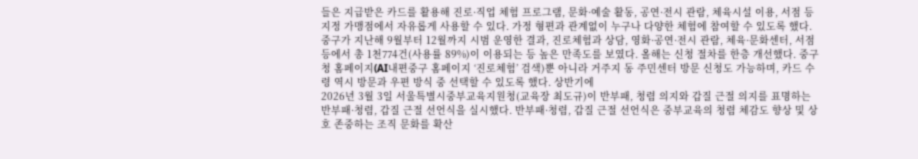들은 지급받은 카드를 활용해 진로·직업 체험 프로그램, 문화·예술 활동, 공연·전시 관람, 체육시설 이용, 서점 등 지정 가맹점에서 자유롭게 사용할 수 있다. 가정 형편과 관계없이 누구나 다양한 체험에 참여할 수 있도록 했다. 중구가 지난해 9월부터 12월까지 시범 운영한 결과, 진로체험과 상담, 영화·공연·전시 관람, 체육·문화센터, 서점 등에서 총 1천774건(사용률 89%)이 이용되는 등 높은 만족도를 보였다. 올해는 신청 절차를 한층 개선했다. 중구청 홈페이지(AI내편중구 홈페이지 ‘진로체험’ 검색)뿐 아니라 거주지 동 주민센터 방문 신청도 가능하며, 카드 수령 역시 방문과 우편 방식 중 선택할 수 있도록 했다. 상반기에
2026년 3월 3일 서울특별시중부교육지원청(교육장 최도규)이 반부패, 청렴 의지와 갑질 근절 의지를 표명하는 반부패·청렴, 갑질 근절 선언식을 실시했다. 반부패·청렴, 갑질 근절 선언식은 중부교육의 청렴 체감도 향상 및 상호 존중하는 조직 문화를 확산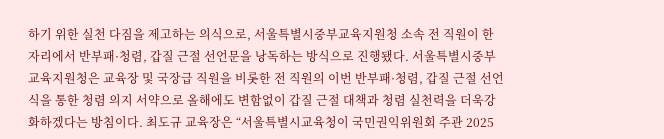하기 위한 실천 다짐을 제고하는 의식으로, 서울특별시중부교육지원청 소속 전 직원이 한 자리에서 반부패·청렴, 갑질 근절 선언문을 낭독하는 방식으로 진행됐다. 서울특별시중부교육지원청은 교육장 및 국장급 직원을 비롯한 전 직원의 이번 반부패·청렴, 갑질 근절 선언식을 통한 청렴 의지 서약으로 올해에도 변함없이 갑질 근절 대책과 청렴 실천력을 더욱강화하겠다는 방침이다. 최도규 교육장은 “서울특별시교육청이 국민권익위원회 주관 2025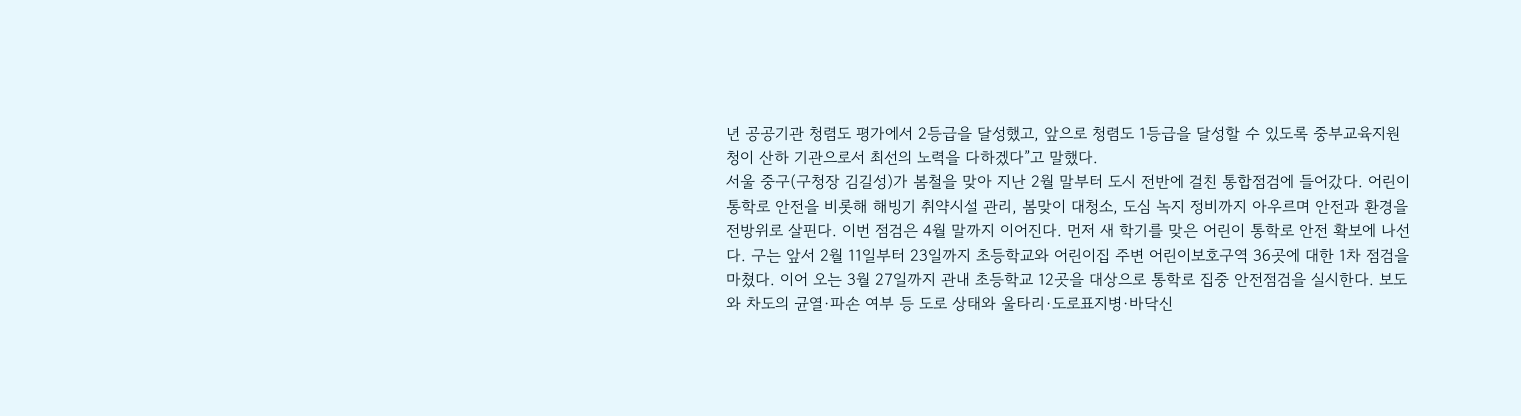년 공공기관 청렴도 평가에서 2등급을 달성했고, 앞으로 청렴도 1등급을 달성할 수 있도록 중부교육지원청이 산하 기관으로서 최선의 노력을 다하겠다”고 말했다.
서울 중구(구청장 김길성)가 봄철을 맞아 지난 2월 말부터 도시 전반에 걸친 통합점검에 들어갔다. 어린이 통학로 안전을 비롯해 해빙기 취약시설 관리, 봄맞이 대청소, 도심 녹지 정비까지 아우르며 안전과 환경을 전방위로 살핀다. 이번 점검은 4월 말까지 이어진다. 먼저 새 학기를 맞은 어린이 통학로 안전 확보에 나선다. 구는 앞서 2월 11일부터 23일까지 초등학교와 어린이집 주변 어린이보호구역 36곳에 대한 1차 점검을 마쳤다. 이어 오는 3월 27일까지 관내 초등학교 12곳을 대상으로 통학로 집중 안전점검을 실시한다. 보도와 차도의 균열·파손 여부 등 도로 상태와 울타리·도로표지병·바닥신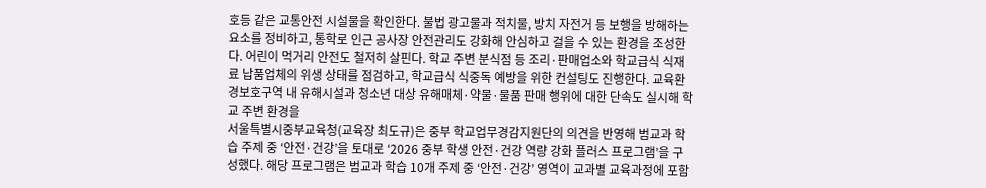호등 같은 교통안전 시설물을 확인한다. 불법 광고물과 적치물, 방치 자전거 등 보행을 방해하는 요소를 정비하고, 통학로 인근 공사장 안전관리도 강화해 안심하고 걸을 수 있는 환경을 조성한다. 어린이 먹거리 안전도 철저히 살핀다. 학교 주변 분식점 등 조리·판매업소와 학교급식 식재료 납품업체의 위생 상태를 점검하고, 학교급식 식중독 예방을 위한 컨설팅도 진행한다. 교육환경보호구역 내 유해시설과 청소년 대상 유해매체·약물·물품 판매 행위에 대한 단속도 실시해 학교 주변 환경을
서울특별시중부교육청(교육장 최도규)은 중부 학교업무경감지원단의 의견을 반영해 범교과 학습 주제 중 ‘안전·건강’을 토대로 ‘2026 중부 학생 안전·건강 역량 강화 플러스 프로그램’을 구성했다. 해당 프로그램은 범교과 학습 10개 주제 중 ‘안전·건강’ 영역이 교과별 교육과정에 포함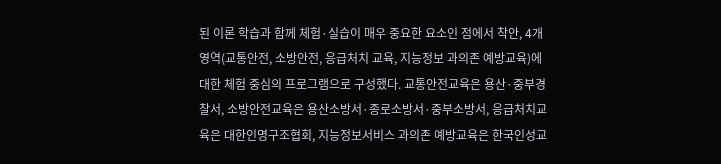된 이론 학습과 함께 체험·실습이 매우 중요한 요소인 점에서 착안, 4개 영역(교통안전, 소방안전, 응급처치 교육, 지능정보 과의존 예방교육)에 대한 체험 중심의 프로그램으로 구성했다. 교통안전교육은 용산·중부경찰서, 소방안전교육은 용산소방서·종로소방서·중부소방서, 응급처치교육은 대한인명구조협회, 지능정보서비스 과의존 예방교육은 한국인성교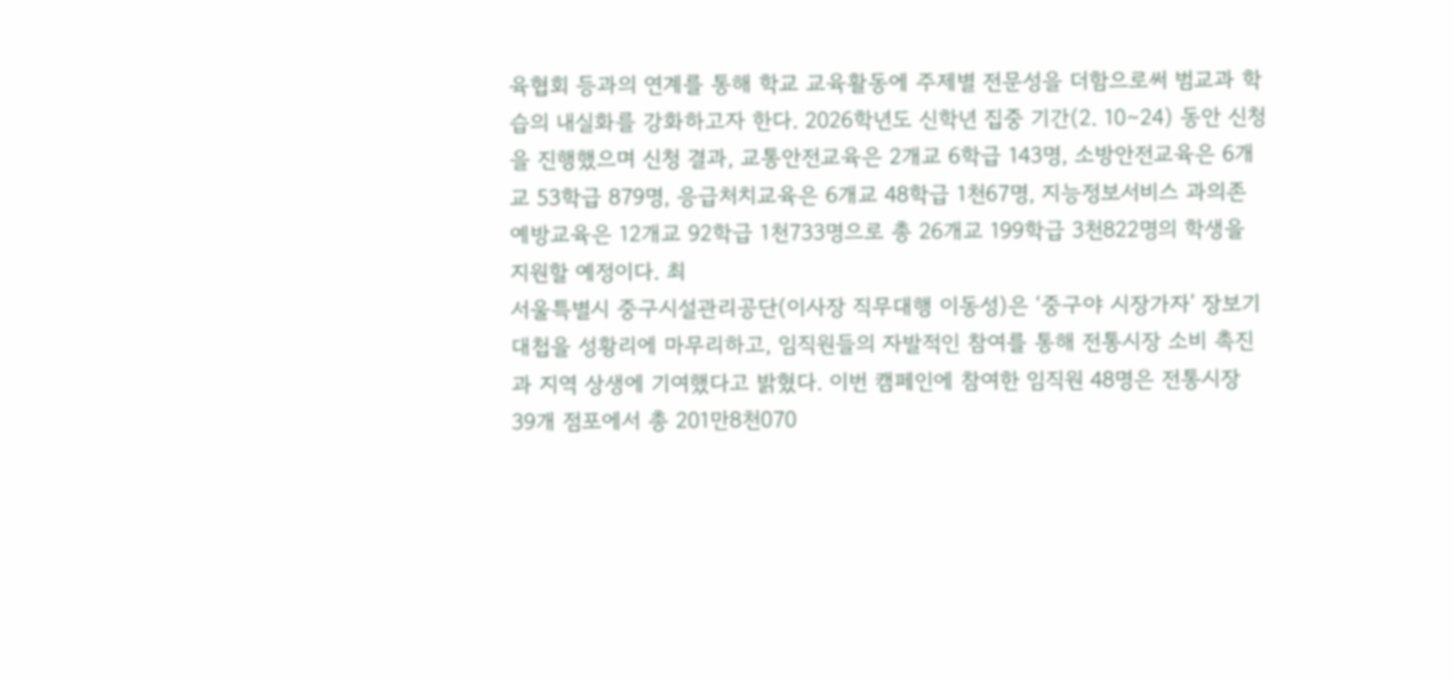육협회 등과의 연계를 통해 학교 교육활동에 주제별 전문성을 더함으로써 범교과 학습의 내실화를 강화하고자 한다. 2026학년도 신학년 집중 기간(2. 10∼24) 동안 신청을 진행했으며 신청 결과, 교통안전교육은 2개교 6학급 143명, 소방안전교육은 6개교 53학급 879명, 응급처치교육은 6개교 48학급 1천67명, 지능정보서비스 과의존 예방교육은 12개교 92학급 1천733명으로 총 26개교 199학급 3천822명의 학생을 지원할 예정이다. 최
서울특별시 중구시설관리공단(이사장 직무대행 이동성)은 ‘중구야 시장가자’ 장보기 대첩을 성황리에 마무리하고, 임직원들의 자발적인 참여를 통해 전통시장 소비 촉진과 지역 상생에 기여했다고 밝혔다. 이번 캠페인에 참여한 임직원 48명은 전통시장 39개 점포에서 총 201만8천070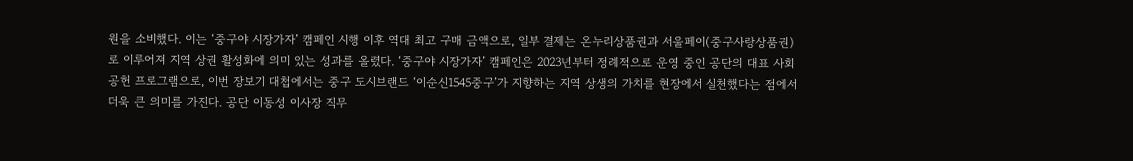원을 소비했다. 이는 ‘중구야 시장가자’ 캠페인 시행 이후 역대 최고 구매 금액으로, 일부 결제는 온누리상품권과 서울페이(중구사랑상품권)로 이루어져 지역 상권 활성화에 의미 있는 성과를 올렸다. ‘중구야 시장가자’ 캠페인은 2023년부터 정례적으로 운영 중인 공단의 대표 사회공헌 프로그램으로, 이번 장보기 대첩에서는 중구 도시브랜드 ‘이순신1545중구’가 지향하는 지역 상생의 가치를 현장에서 실천했다는 점에서 더욱 큰 의미를 가진다. 공단 이동성 이사장 직무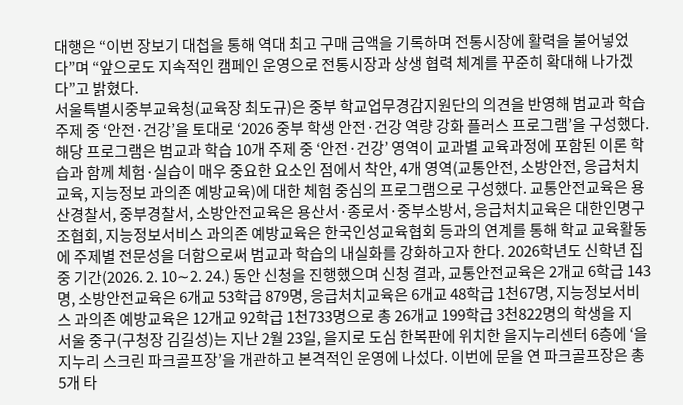대행은 “이번 장보기 대첩을 통해 역대 최고 구매 금액을 기록하며 전통시장에 활력을 불어넣었다”며 “앞으로도 지속적인 캠페인 운영으로 전통시장과 상생 협력 체계를 꾸준히 확대해 나가겠다”고 밝혔다.
서울특별시중부교육청(교육장 최도규)은 중부 학교업무경감지원단의 의견을 반영해 범교과 학습 주제 중 ‘안전·건강’을 토대로 ‘2026 중부 학생 안전·건강 역량 강화 플러스 프로그램’을 구성했다. 해당 프로그램은 범교과 학습 10개 주제 중 ‘안전·건강’ 영역이 교과별 교육과정에 포함된 이론 학습과 함께 체험·실습이 매우 중요한 요소인 점에서 착안, 4개 영역(교통안전, 소방안전, 응급처치 교육, 지능정보 과의존 예방교육)에 대한 체험 중심의 프로그램으로 구성했다. 교통안전교육은 용산경찰서, 중부경찰서, 소방안전교육은 용산서·종로서·중부소방서, 응급처치교육은 대한인명구조협회, 지능정보서비스 과의존 예방교육은 한국인성교육협회 등과의 연계를 통해 학교 교육활동에 주제별 전문성을 더함으로써 범교과 학습의 내실화를 강화하고자 한다. 2026학년도 신학년 집중 기간(2026. 2. 10∼2. 24.) 동안 신청을 진행했으며 신청 결과, 교통안전교육은 2개교 6학급 143명, 소방안전교육은 6개교 53학급 879명, 응급처치교육은 6개교 48학급 1천67명, 지능정보서비스 과의존 예방교육은 12개교 92학급 1천733명으로 총 26개교 199학급 3천822명의 학생을 지
서울 중구(구청장 김길성)는 지난 2월 23일, 을지로 도심 한복판에 위치한 을지누리센터 6층에 ‘을지누리 스크린 파크골프장’을 개관하고 본격적인 운영에 나섰다. 이번에 문을 연 파크골프장은 총 5개 타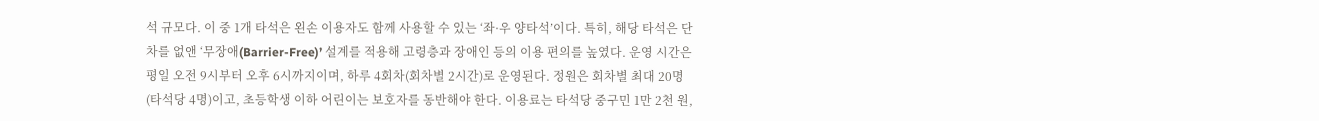석 규모다. 이 중 1개 타석은 왼손 이용자도 함께 사용할 수 있는 ‘좌·우 양타석’이다. 특히, 해당 타석은 단차를 없앤 ‘무장애(Barrier-Free)’ 설계를 적용해 고령층과 장애인 등의 이용 편의를 높였다. 운영 시간은 평일 오전 9시부터 오후 6시까지이며, 하루 4회차(회차별 2시간)로 운영된다. 정원은 회차별 최대 20명(타석당 4명)이고, 초등학생 이하 어린이는 보호자를 동반해야 한다. 이용료는 타석당 중구민 1만 2천 원,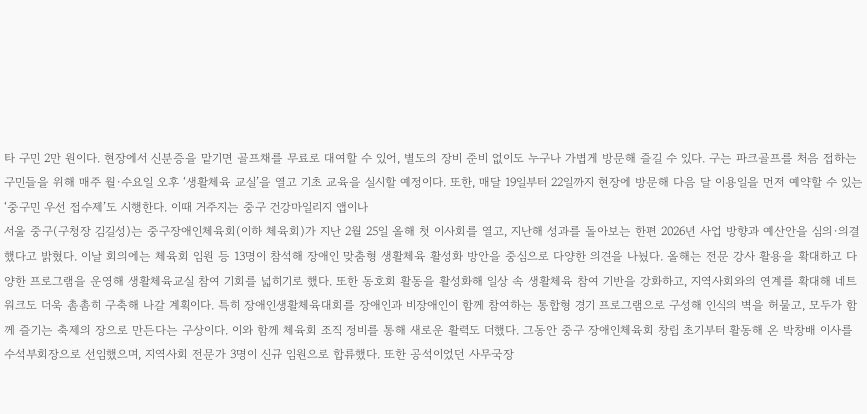타 구민 2만 원이다. 현장에서 신분증을 맡기면 골프채를 무료로 대여할 수 있어, 별도의 장비 준비 없이도 누구나 가볍게 방문해 즐길 수 있다. 구는 파크골프를 처음 접하는 구민들을 위해 매주 월·수요일 오후 ‘생활체육 교실’을 열고 기초 교육을 실시할 예정이다. 또한, 매달 19일부터 22일까지 현장에 방문해 다음 달 이용일을 먼저 예약할 수 있는 ‘중구민 우선 접수제’도 시행한다. 이때 거주지는 중구 건강마일리지 앱이나
서울 중구(구청장 김길성)는 중구장애인체육회(이하 체육회)가 지난 2월 25일 올해 첫 이사회를 열고, 지난해 성과를 돌아보는 한편 2026년 사업 방향과 예산안을 심의·의결했다고 밝혔다. 이날 회의에는 체육회 임원 등 13명이 참석해 장애인 맞춤형 생활체육 활성화 방안을 중심으로 다양한 의견을 나눴다. 올해는 전문 강사 활용을 확대하고 다양한 프로그램을 운영해 생활체육교실 참여 기회를 넓히기로 했다. 또한 동호회 활동을 활성화해 일상 속 생활체육 참여 기반을 강화하고, 지역사회와의 연계를 확대해 네트워크도 더욱 촘촘히 구축해 나갈 계획이다. 특히 장애인생활체육대회를 장애인과 비장애인이 함께 참여하는 통합형 경기 프로그램으로 구성해 인식의 벽을 허물고, 모두가 함께 즐기는 축제의 장으로 만든다는 구상이다. 이와 함께 체육회 조직 정비를 통해 새로운 활력도 더했다. 그동안 중구 장애인체육회 창립 초기부터 활동해 온 박창배 이사를 수석부회장으로 선임했으며, 지역사회 전문가 3명이 신규 임원으로 합류했다. 또한 공석이었던 사무국장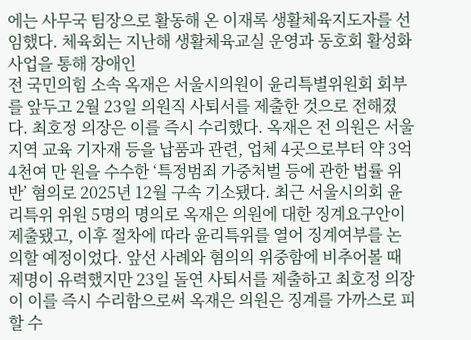에는 사무국 팀장으로 활동해 온 이재록 생활체육지도자를 선임했다. 체육회는 지난해 생활체육교실 운영과 동호회 활성화 사업을 통해 장애인
전 국민의힘 소속 옥재은 서울시의원이 윤리특별위원회 회부를 앞두고 2월 23일 의원직 사퇴서를 제출한 것으로 전해졌다. 최호정 의장은 이를 즉시 수리했다. 옥재은 전 의원은 서울지역 교육 기자재 등을 납품과 관련, 업체 4곳으로부터 약 3억4천여 만 원을 수수한 ‘특정범죄 가중처벌 등에 관한 법률 위반’ 혐의로 2025년 12월 구속 기소됐다. 최근 서울시의회 윤리특위 위원 5명의 명의로 옥재은 의원에 대한 징계요구안이 제출됐고, 이후 절차에 따라 윤리특위를 열어 징계여부를 논의할 예정이었다. 앞선 사례와 혐의의 위중함에 비추어볼 때 제명이 유력했지만 23일 돌연 사퇴서를 제출하고 최호정 의장이 이를 즉시 수리함으로써 옥재은 의원은 징계를 가까스로 피할 수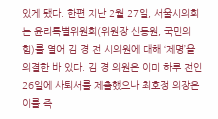있게 됐다. 한편 지난 2월 27일, 서울시의회는 윤리특별위원회(위원장 신동원, 국민의힘)를 열어 김 경 전 시의원에 대해 ‘제명’을 의결한 바 있다. 김 경 의원은 이미 하루 전인 26일에 사퇴서를 제출했으나 최호정 의장은 이를 즉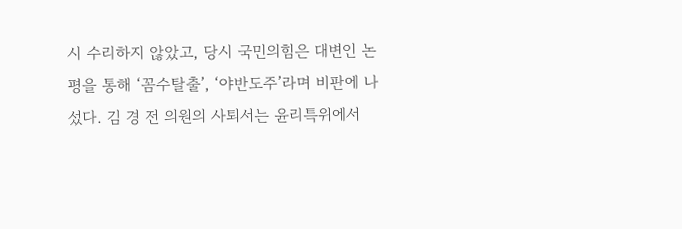시 수리하지 않았고, 당시 국민의힘은 대변인 논평을 통해 ‘꼼수탈출’, ‘야반도주’라며 비판에 나섰다. 김 경 전 의원의 사퇴서는 윤리특위에서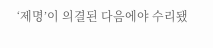‘제명’이 의결된 다음에야 수리됐